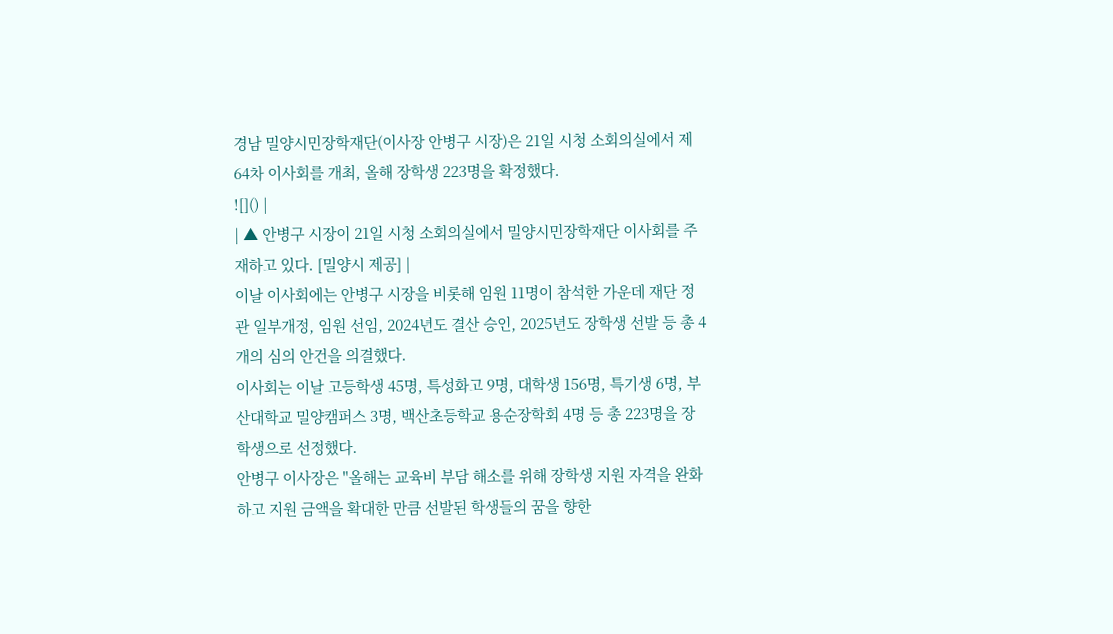경남 밀양시민장학재단(이사장 안병구 시장)은 21일 시청 소회의실에서 제64차 이사회를 개최, 올해 장학생 223명을 확정했다.
![]() |
| ▲ 안병구 시장이 21일 시청 소회의실에서 밀양시민장학재단 이사회를 주재하고 있다. [밀양시 제공] |
이날 이사회에는 안병구 시장을 비롯해 임원 11명이 참석한 가운데 재단 정관 일부개정, 임원 선임, 2024년도 결산 승인, 2025년도 장학생 선발 등 총 4개의 심의 안건을 의결했다.
이사회는 이날 고등학생 45명, 특성화고 9명, 대학생 156명, 특기생 6명, 부산대학교 밀양캠퍼스 3명, 백산초등학교 용순장학회 4명 등 총 223명을 장학생으로 선정했다.
안병구 이사장은 "올해는 교육비 부담 해소를 위해 장학생 지원 자격을 완화하고 지원 금액을 확대한 만큼 선발된 학생들의 꿈을 향한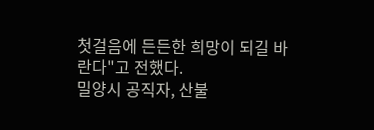첫걸음에 든든한 희망이 되길 바란다"고 전했다.
밀양시 공직자, 산불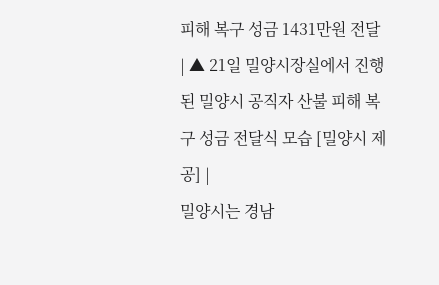피해 복구 성금 1431만원 전달
| ▲ 21일 밀양시장실에서 진행된 밀양시 공직자 산불 피해 복구 성금 전달식 모습 [밀양시 제공] |
밀양시는 경남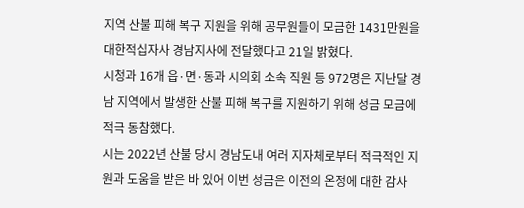지역 산불 피해 복구 지원을 위해 공무원들이 모금한 1431만원을 대한적십자사 경남지사에 전달했다고 21일 밝혔다.
시청과 16개 읍·면·동과 시의회 소속 직원 등 972명은 지난달 경남 지역에서 발생한 산불 피해 복구를 지원하기 위해 성금 모금에 적극 동참했다.
시는 2022년 산불 당시 경남도내 여러 지자체로부터 적극적인 지원과 도움을 받은 바 있어 이번 성금은 이전의 온정에 대한 감사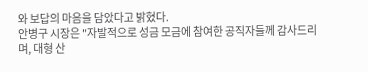와 보답의 마음을 담았다고 밝혔다.
안병구 시장은 "자발적으로 성금 모금에 참여한 공직자들께 감사드리며, 대형 산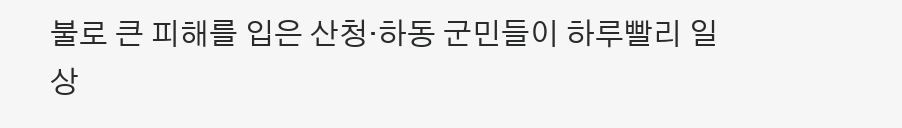불로 큰 피해를 입은 산청·하동 군민들이 하루빨리 일상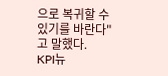으로 복귀할 수 있기를 바란다"고 말했다.
KPI뉴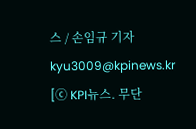스 / 손임규 기자 kyu3009@kpinews.kr
[ⓒ KPI뉴스. 무단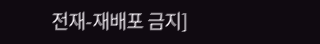전재-재배포 금지]